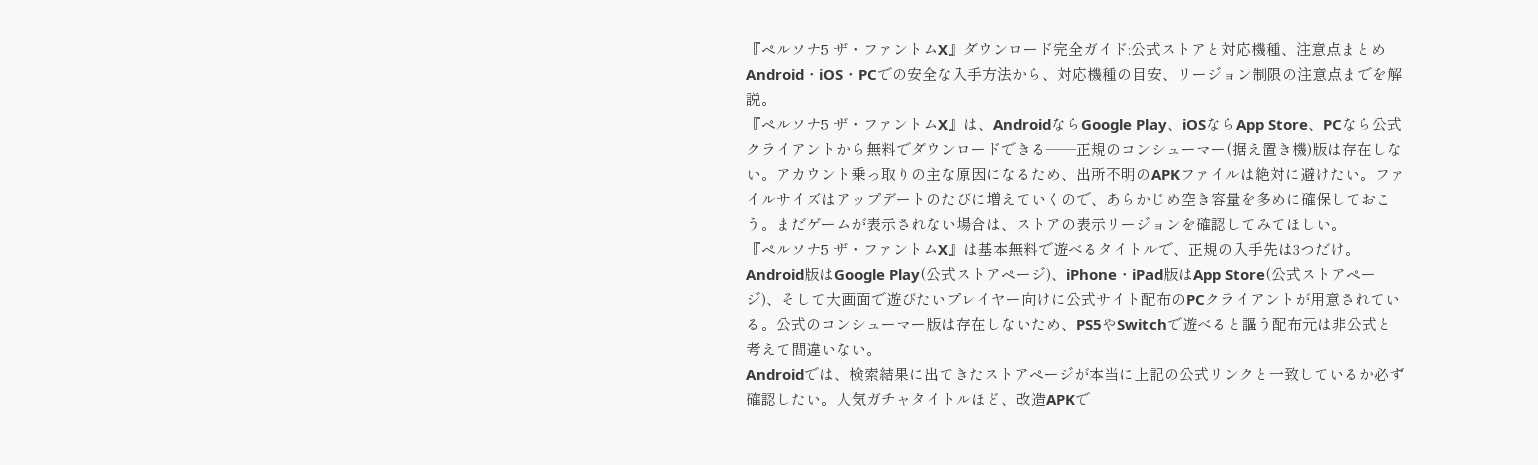『ペルソナ5 ザ・ファントムX』ダウンロード完全ガイド:公式ストアと対応機種、注意点まとめ
Android・iOS・PCでの安全な入手方法から、対応機種の目安、リージョン制限の注意点までを解説。
『ペルソナ5 ザ・ファントムX』は、AndroidならGoogle Play、iOSならApp Store、PCなら公式クライアントから無料でダウンロードできる——正規のコンシューマー(据え置き機)版は存在しない。アカウント乗っ取りの主な原因になるため、出所不明のAPKファイルは絶対に避けたい。ファイルサイズはアップデートのたびに増えていくので、あらかじめ空き容量を多めに確保しておこう。まだゲームが表示されない場合は、ストアの表示リージョンを確認してみてほしい。
『ペルソナ5 ザ・ファントムX』は基本無料で遊べるタイトルで、正規の入手先は3つだけ。Android版はGoogle Play(公式ストアページ)、iPhone・iPad版はApp Store(公式ストアページ)、そして大画面で遊びたいプレイヤー向けに公式サイト配布のPCクライアントが用意されている。公式のコンシューマー版は存在しないため、PS5やSwitchで遊べると謳う配布元は非公式と考えて間違いない。
Androidでは、検索結果に出てきたストアページが本当に上記の公式リンクと一致しているか必ず確認したい。人気ガチャタイトルほど、改造APKで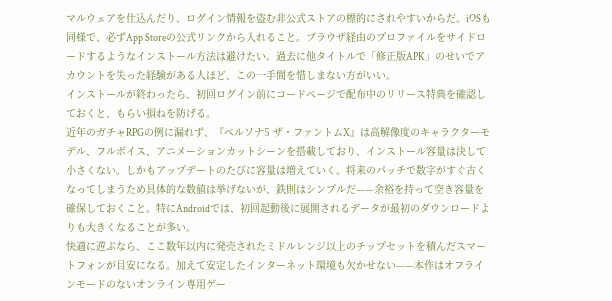マルウェアを仕込んだり、ログイン情報を盗む非公式ストアの標的にされやすいからだ。iOSも同様で、必ずApp Storeの公式リンクから入れること。ブラウザ経由のプロファイルをサイドロードするようなインストール方法は避けたい。過去に他タイトルで「修正版APK」のせいでアカウントを失った経験がある人ほど、この一手間を惜しまない方がいい。
インストールが終わったら、初回ログイン前にコードページで配布中のリリース特典を確認しておくと、もらい損ねを防げる。
近年のガチャRPGの例に漏れず、『ペルソナ5 ザ・ファントムX』は高解像度のキャラクターモデル、フルボイス、アニメーションカットシーンを搭載しており、インストール容量は決して小さくない。しかもアップデートのたびに容量は増えていく。将来のパッチで数字がすぐ古くなってしまうため具体的な数値は挙げないが、鉄則はシンプルだ——余裕を持って空き容量を確保しておくこと。特にAndroidでは、初回起動後に展開されるデータが最初のダウンロードよりも大きくなることが多い。
快適に遊ぶなら、ここ数年以内に発売されたミドルレンジ以上のチップセットを積んだスマートフォンが目安になる。加えて安定したインターネット環境も欠かせない——本作はオフラインモードのないオンライン専用ゲー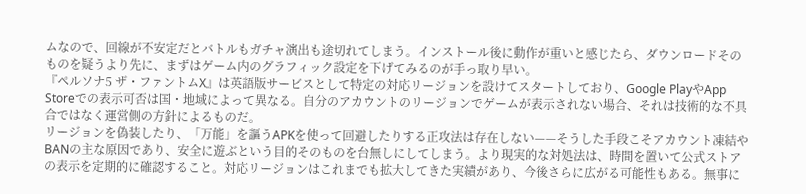ムなので、回線が不安定だとバトルもガチャ演出も途切れてしまう。インストール後に動作が重いと感じたら、ダウンロードそのものを疑うより先に、まずはゲーム内のグラフィック設定を下げてみるのが手っ取り早い。
『ペルソナ5 ザ・ファントムX』は英語版サービスとして特定の対応リージョンを設けてスタートしており、Google PlayやApp Storeでの表示可否は国・地域によって異なる。自分のアカウントのリージョンでゲームが表示されない場合、それは技術的な不具合ではなく運営側の方針によるものだ。
リージョンを偽装したり、「万能」を謳うAPKを使って回避したりする正攻法は存在しない——そうした手段こそアカウント凍結やBANの主な原因であり、安全に遊ぶという目的そのものを台無しにしてしまう。より現実的な対処法は、時間を置いて公式ストアの表示を定期的に確認すること。対応リージョンはこれまでも拡大してきた実績があり、今後さらに広がる可能性もある。無事に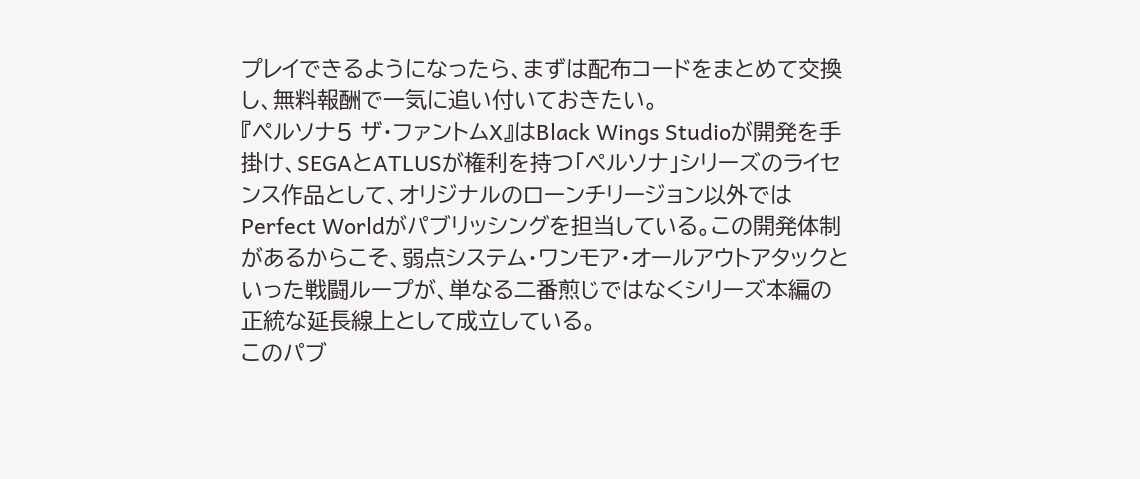プレイできるようになったら、まずは配布コードをまとめて交換し、無料報酬で一気に追い付いておきたい。
『ペルソナ5 ザ・ファントムX』はBlack Wings Studioが開発を手掛け、SEGAとATLUSが権利を持つ「ペルソナ」シリーズのライセンス作品として、オリジナルのローンチリージョン以外ではPerfect Worldがパブリッシングを担当している。この開発体制があるからこそ、弱点システム・ワンモア・オールアウトアタックといった戦闘ループが、単なる二番煎じではなくシリーズ本編の正統な延長線上として成立している。
このパブ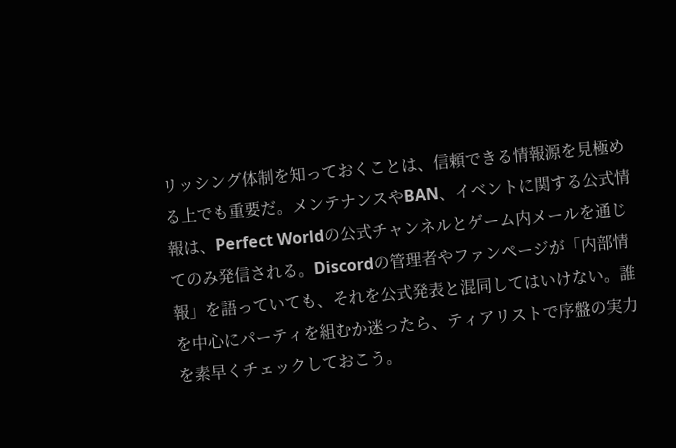リッシング体制を知っておくことは、信頼できる情報源を見極める上でも重要だ。メンテナンスやBAN、イベントに関する公式情報は、Perfect Worldの公式チャンネルとゲーム内メールを通じてのみ発信される。Discordの管理者やファンページが「内部情報」を語っていても、それを公式発表と混同してはいけない。誰を中心にパーティを組むか迷ったら、ティアリストで序盤の実力を素早くチェックしておこう。